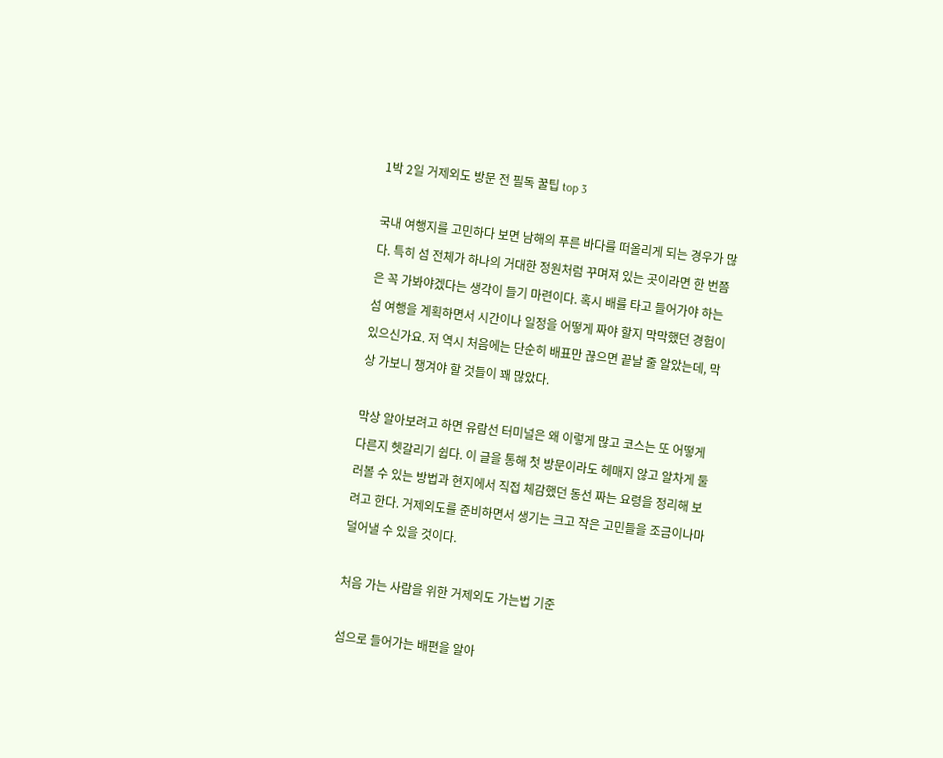1박 2일 거제외도 방문 전 필독 꿀팁 top 3

국내 여행지를 고민하다 보면 남해의 푸른 바다를 떠올리게 되는 경우가 많다. 특히 섬 전체가 하나의 거대한 정원처럼 꾸며져 있는 곳이라면 한 번쯤은 꼭 가봐야겠다는 생각이 들기 마련이다. 혹시 배를 타고 들어가야 하는 섬 여행을 계획하면서 시간이나 일정을 어떻게 짜야 할지 막막했던 경험이 있으신가요. 저 역시 처음에는 단순히 배표만 끊으면 끝날 줄 알았는데, 막상 가보니 챙겨야 할 것들이 꽤 많았다.

막상 알아보려고 하면 유람선 터미널은 왜 이렇게 많고 코스는 또 어떻게 다른지 헷갈리기 쉽다. 이 글을 통해 첫 방문이라도 헤매지 않고 알차게 둘러볼 수 있는 방법과 현지에서 직접 체감했던 동선 짜는 요령을 정리해 보려고 한다. 거제외도를 준비하면서 생기는 크고 작은 고민들을 조금이나마 덜어낼 수 있을 것이다.

처음 가는 사람을 위한 거제외도 가는법 기준

섬으로 들어가는 배편을 알아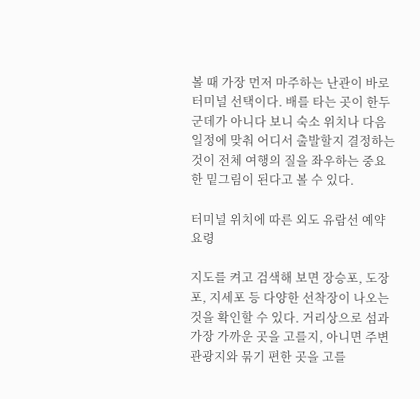볼 때 가장 먼저 마주하는 난관이 바로 터미널 선택이다. 배를 타는 곳이 한두 군데가 아니다 보니 숙소 위치나 다음 일정에 맞춰 어디서 출발할지 결정하는 것이 전체 여행의 질을 좌우하는 중요한 밑그림이 된다고 볼 수 있다.

터미널 위치에 따른 외도 유람선 예약 요령

지도를 켜고 검색해 보면 장승포, 도장포, 지세포 등 다양한 선착장이 나오는 것을 확인할 수 있다. 거리상으로 섬과 가장 가까운 곳을 고를지, 아니면 주변 관광지와 묶기 편한 곳을 고를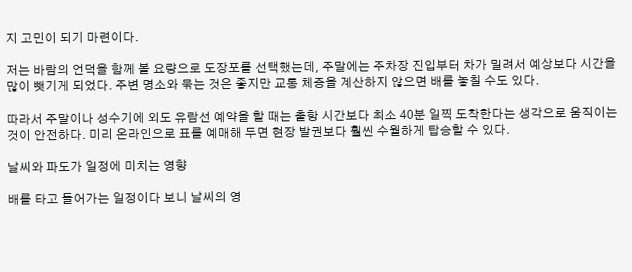지 고민이 되기 마련이다.

저는 바람의 언덕을 함께 볼 요량으로 도장포를 선택했는데, 주말에는 주차장 진입부터 차가 밀려서 예상보다 시간을 많이 뺏기게 되었다. 주변 명소와 묶는 것은 좋지만 교통 체증을 계산하지 않으면 배를 놓칠 수도 있다.

따라서 주말이나 성수기에 외도 유람선 예약을 할 때는 출항 시간보다 최소 40분 일찍 도착한다는 생각으로 움직이는 것이 안전하다. 미리 온라인으로 표를 예매해 두면 현장 발권보다 훨씬 수월하게 탑승할 수 있다.

날씨와 파도가 일정에 미치는 영향

배를 타고 들어가는 일정이다 보니 날씨의 영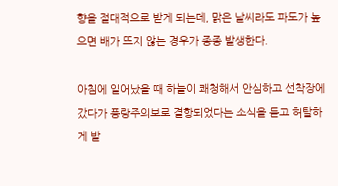향을 절대적으로 받게 되는데, 맑은 날씨라도 파도가 높으면 배가 뜨지 않는 경우가 종종 발생한다.

아침에 일어났을 때 하늘이 쾌청해서 안심하고 선착장에 갔다가 풍랑주의보로 결항되었다는 소식을 듣고 허탈하게 발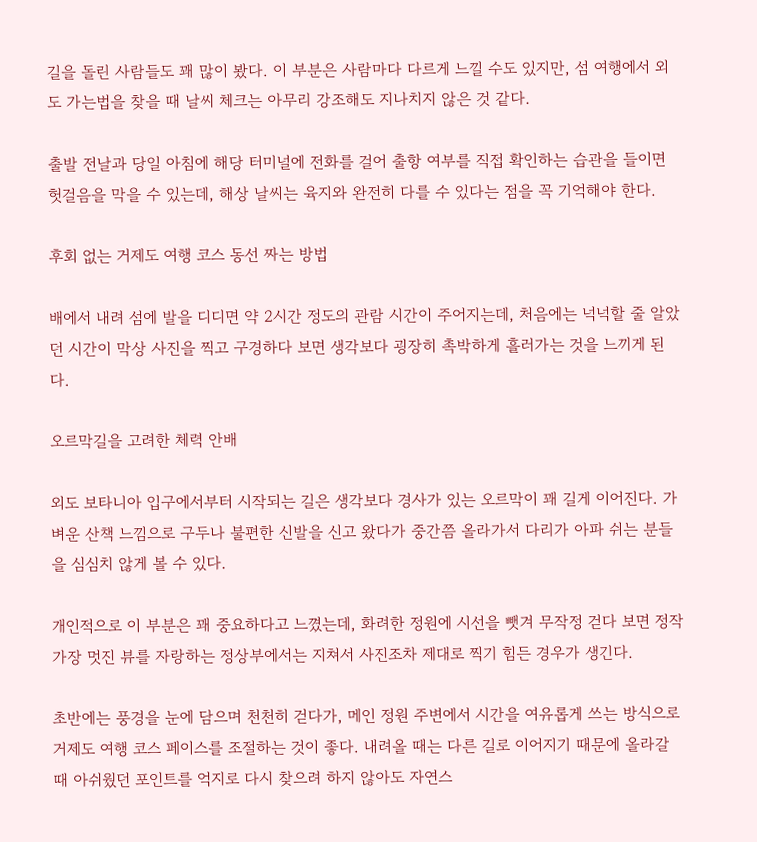길을 돌린 사람들도 꽤 많이 봤다. 이 부분은 사람마다 다르게 느낄 수도 있지만, 섬 여행에서 외도 가는법을 찾을 때 날씨 체크는 아무리 강조해도 지나치지 않은 것 같다.

출발 전날과 당일 아침에 해당 터미널에 전화를 걸어 출항 여부를 직접 확인하는 습관을 들이면 헛걸음을 막을 수 있는데, 해상 날씨는 육지와 완전히 다를 수 있다는 점을 꼭 기억해야 한다.

후회 없는 거제도 여행 코스 동선 짜는 방법

배에서 내려 섬에 발을 디디면 약 2시간 정도의 관람 시간이 주어지는데, 처음에는 넉넉할 줄 알았던 시간이 막상 사진을 찍고 구경하다 보면 생각보다 굉장히 촉박하게 흘러가는 것을 느끼게 된다.

오르막길을 고려한 체력 안배

외도 보타니아 입구에서부터 시작되는 길은 생각보다 경사가 있는 오르막이 꽤 길게 이어진다. 가벼운 산책 느낌으로 구두나 불편한 신발을 신고 왔다가 중간쯤 올라가서 다리가 아파 쉬는 분들을 심심치 않게 볼 수 있다.

개인적으로 이 부분은 꽤 중요하다고 느꼈는데, 화려한 정원에 시선을 뺏겨 무작정 걷다 보면 정작 가장 멋진 뷰를 자랑하는 정상부에서는 지쳐서 사진조차 제대로 찍기 힘든 경우가 생긴다.

초반에는 풍경을 눈에 담으며 천천히 걷다가, 메인 정원 주변에서 시간을 여유롭게 쓰는 방식으로 거제도 여행 코스 페이스를 조절하는 것이 좋다. 내려올 때는 다른 길로 이어지기 때문에 올라갈 때 아쉬웠던 포인트를 억지로 다시 찾으려 하지 않아도 자연스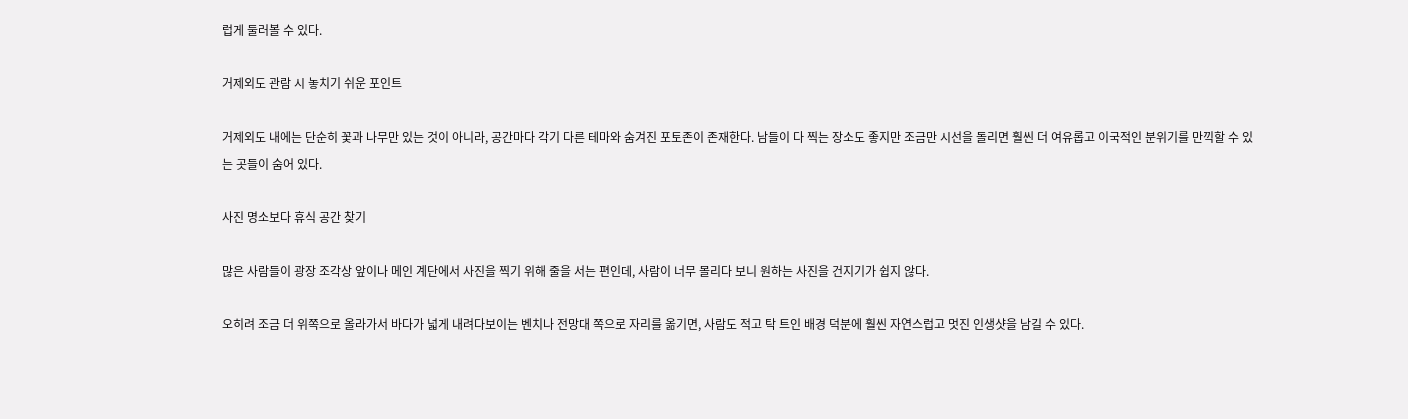럽게 둘러볼 수 있다.

거제외도 관람 시 놓치기 쉬운 포인트

거제외도 내에는 단순히 꽃과 나무만 있는 것이 아니라, 공간마다 각기 다른 테마와 숨겨진 포토존이 존재한다. 남들이 다 찍는 장소도 좋지만 조금만 시선을 돌리면 훨씬 더 여유롭고 이국적인 분위기를 만끽할 수 있는 곳들이 숨어 있다.

사진 명소보다 휴식 공간 찾기

많은 사람들이 광장 조각상 앞이나 메인 계단에서 사진을 찍기 위해 줄을 서는 편인데, 사람이 너무 몰리다 보니 원하는 사진을 건지기가 쉽지 않다.

오히려 조금 더 위쪽으로 올라가서 바다가 넓게 내려다보이는 벤치나 전망대 쪽으로 자리를 옮기면, 사람도 적고 탁 트인 배경 덕분에 훨씬 자연스럽고 멋진 인생샷을 남길 수 있다.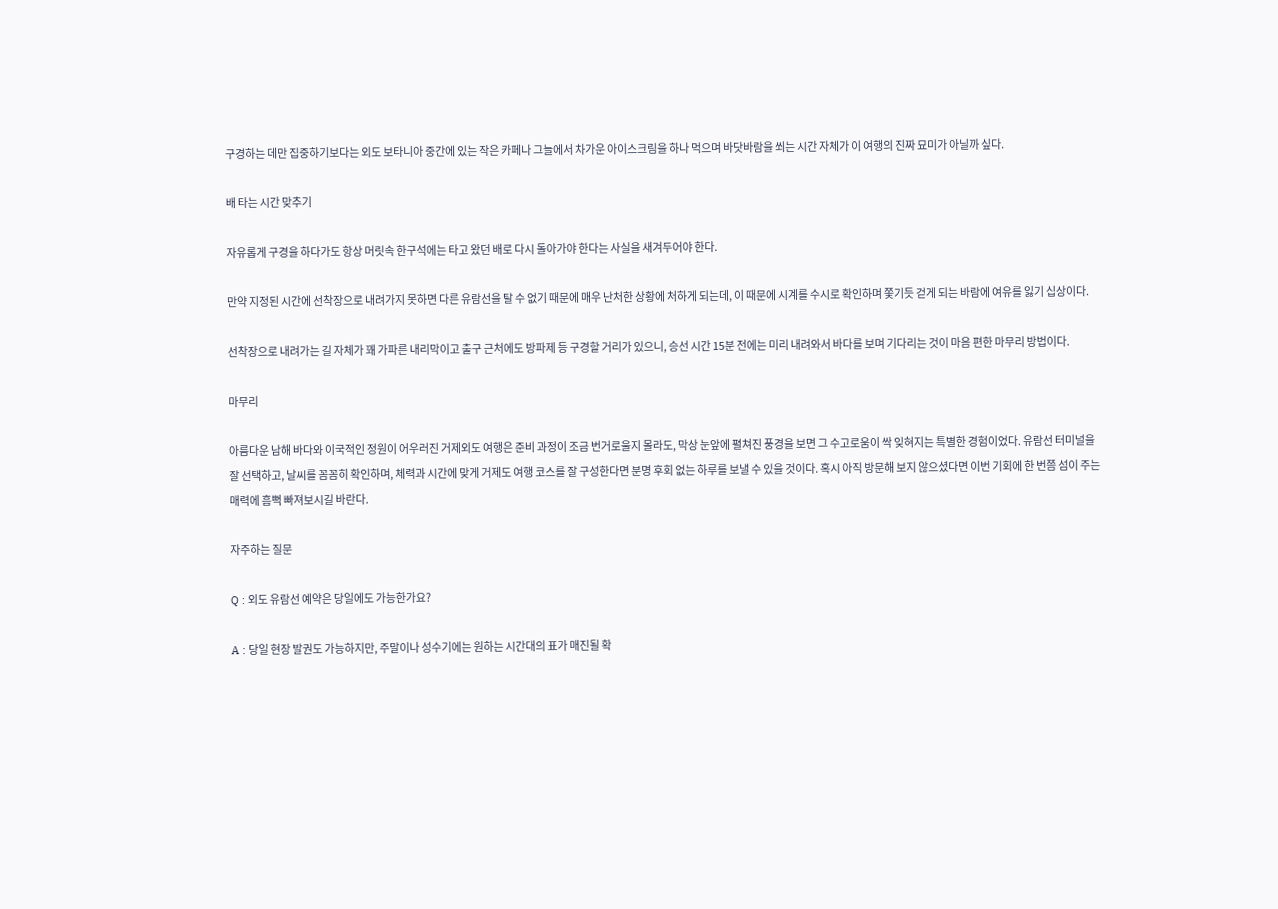구경하는 데만 집중하기보다는 외도 보타니아 중간에 있는 작은 카페나 그늘에서 차가운 아이스크림을 하나 먹으며 바닷바람을 쐬는 시간 자체가 이 여행의 진짜 묘미가 아닐까 싶다.

배 타는 시간 맞추기

자유롭게 구경을 하다가도 항상 머릿속 한구석에는 타고 왔던 배로 다시 돌아가야 한다는 사실을 새겨두어야 한다.

만약 지정된 시간에 선착장으로 내려가지 못하면 다른 유람선을 탈 수 없기 때문에 매우 난처한 상황에 처하게 되는데, 이 때문에 시계를 수시로 확인하며 쫓기듯 걷게 되는 바람에 여유를 잃기 십상이다.

선착장으로 내려가는 길 자체가 꽤 가파른 내리막이고 출구 근처에도 방파제 등 구경할 거리가 있으니, 승선 시간 15분 전에는 미리 내려와서 바다를 보며 기다리는 것이 마음 편한 마무리 방법이다.

마무리

아름다운 남해 바다와 이국적인 정원이 어우러진 거제외도 여행은 준비 과정이 조금 번거로울지 몰라도, 막상 눈앞에 펼쳐진 풍경을 보면 그 수고로움이 싹 잊혀지는 특별한 경험이었다. 유람선 터미널을 잘 선택하고, 날씨를 꼼꼼히 확인하며, 체력과 시간에 맞게 거제도 여행 코스를 잘 구성한다면 분명 후회 없는 하루를 보낼 수 있을 것이다. 혹시 아직 방문해 보지 않으셨다면 이번 기회에 한 번쯤 섬이 주는 매력에 흠뻑 빠져보시길 바란다.

자주하는 질문

Q : 외도 유람선 예약은 당일에도 가능한가요?

A : 당일 현장 발권도 가능하지만, 주말이나 성수기에는 원하는 시간대의 표가 매진될 확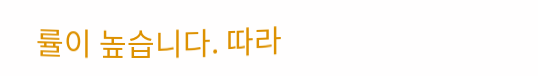률이 높습니다. 따라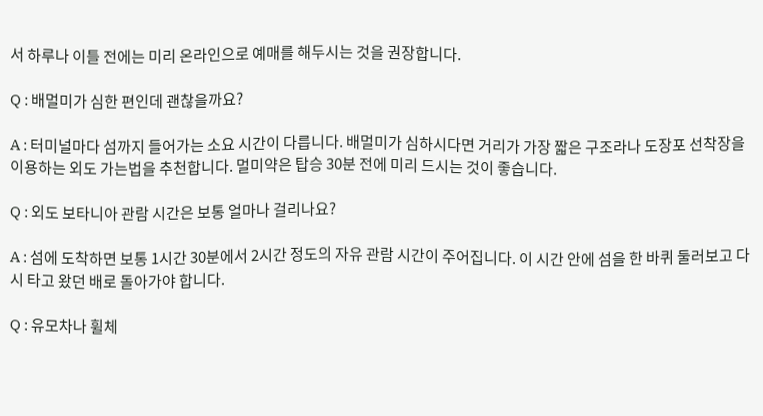서 하루나 이틀 전에는 미리 온라인으로 예매를 해두시는 것을 권장합니다.

Q : 배멀미가 심한 편인데 괜찮을까요?

A : 터미널마다 섬까지 들어가는 소요 시간이 다릅니다. 배멀미가 심하시다면 거리가 가장 짧은 구조라나 도장포 선착장을 이용하는 외도 가는법을 추천합니다. 멀미약은 탑승 30분 전에 미리 드시는 것이 좋습니다.

Q : 외도 보타니아 관람 시간은 보통 얼마나 걸리나요?

A : 섬에 도착하면 보통 1시간 30분에서 2시간 정도의 자유 관람 시간이 주어집니다. 이 시간 안에 섬을 한 바퀴 둘러보고 다시 타고 왔던 배로 돌아가야 합니다.

Q : 유모차나 휠체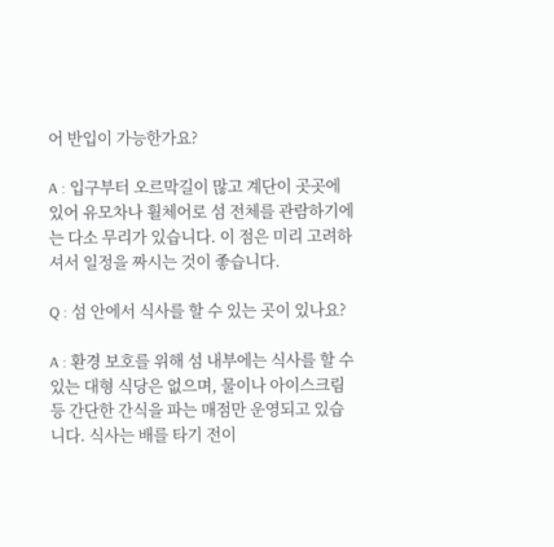어 반입이 가능한가요?

A : 입구부터 오르막길이 많고 계단이 곳곳에 있어 유모차나 휠체어로 섬 전체를 관람하기에는 다소 무리가 있습니다. 이 점은 미리 고려하셔서 일정을 짜시는 것이 좋습니다.

Q : 섬 안에서 식사를 할 수 있는 곳이 있나요?

A : 환경 보호를 위해 섬 내부에는 식사를 할 수 있는 대형 식당은 없으며, 물이나 아이스크림 등 간단한 간식을 파는 매점만 운영되고 있습니다. 식사는 배를 타기 전이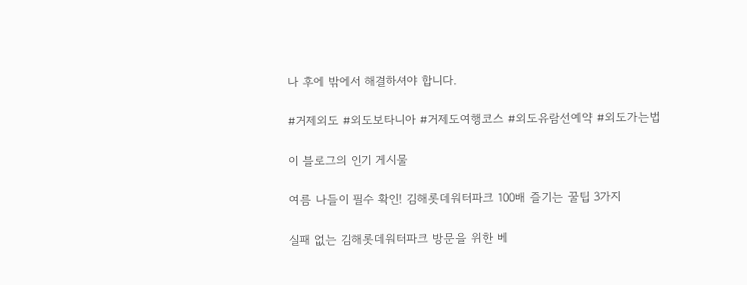나 후에 밖에서 해결하셔야 합니다.

#거제외도 #외도보타니아 #거제도여행코스 #외도유람선예약 #외도가는법

이 블로그의 인기 게시물

여름 나들이 필수 확인! 김해롯데워터파크 100배 즐기는 꿀팁 3가지

실패 없는 김해롯데워터파크 방문을 위한 베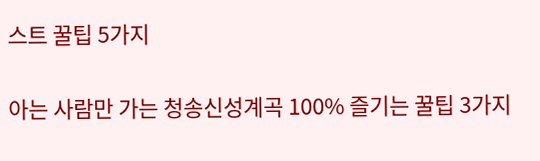스트 꿀팁 5가지

아는 사람만 가는 청송신성계곡 100% 즐기는 꿀팁 3가지